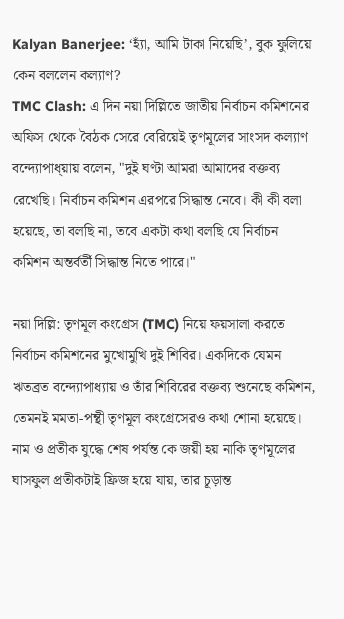Kalyan Banerjee: ‘হ্যাঁ, আমি টাকা নিয়েছি’, বুক ফুলিয়ে কেন বললেন কল্যাণ?
TMC Clash: এ দিন নয়া দিল্লিতে জাতীয় নির্বাচন কমিশনের অফিস থেকে বৈঠক সেরে বেরিয়েই তৃণমূলের সাংসদ কল্যাণ বন্দ্যোপাধ্য়ায় বলেন, "দুই ঘণ্টা আমরা আমাদের বক্তব্য রেখেছি। নির্বাচন কমিশন এরপরে সিদ্ধান্ত নেবে। কী কী বলা হয়েছে, তা বলছি না, তবে একটা কথা বলছি যে নির্বাচন কমিশন অন্তর্বর্তী সিদ্ধান্ত নিতে পারে।"

নয়া দিল্লি: তৃণমূল কংগ্রেস (TMC) নিয়ে ফয়সালা করতে নির্বাচন কমিশনের মুখোমুখি দুই শিবির। একদিকে যেমন ঋতব্রত বন্দ্যোপাধ্যায় ও তাঁর শিবিরের বক্তব্য শুনেছে কমিশন, তেমনই মমতা-পন্থী তৃণমূল কংগ্রেসেরও কথা শোনা হয়েছে। নাম ও প্রতীক যুদ্ধে শেষ পর্যন্ত কে জয়ী হয় নাকি তৃণমূলের ঘাসফুল প্রতীকটাই ফ্রিজ হয়ে যায়, তার চূড়ান্ত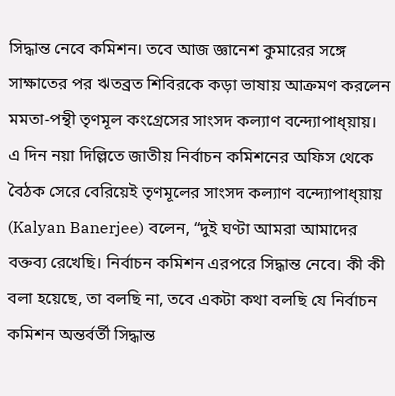সিদ্ধান্ত নেবে কমিশন। তবে আজ জ্ঞানেশ কুমারের সঙ্গে সাক্ষাতের পর ঋতব্রত শিবিরকে কড়া ভাষায় আক্রমণ করলেন মমতা-পন্থী তৃণমূল কংগ্রেসের সাংসদ কল্যাণ বন্দ্যোপাধ্য়ায়।
এ দিন নয়া দিল্লিতে জাতীয় নির্বাচন কমিশনের অফিস থেকে বৈঠক সেরে বেরিয়েই তৃণমূলের সাংসদ কল্যাণ বন্দ্যোপাধ্য়ায় (Kalyan Banerjee) বলেন, “দুই ঘণ্টা আমরা আমাদের বক্তব্য রেখেছি। নির্বাচন কমিশন এরপরে সিদ্ধান্ত নেবে। কী কী বলা হয়েছে, তা বলছি না, তবে একটা কথা বলছি যে নির্বাচন কমিশন অন্তর্বর্তী সিদ্ধান্ত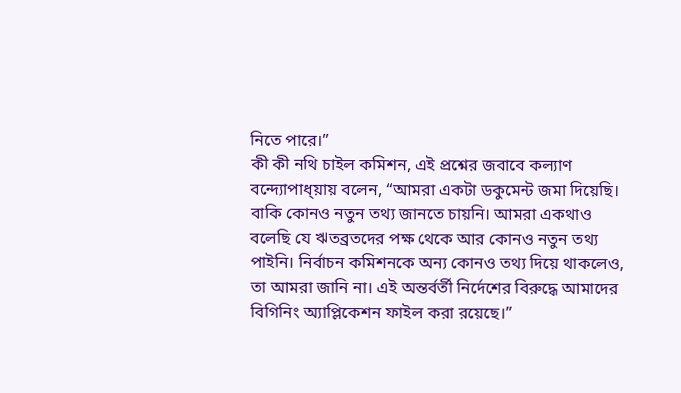নিতে পারে।”
কী কী নথি চাইল কমিশন, এই প্রশ্নের জবাবে কল্যাণ বন্দ্যোপাধ্য়ায় বলেন, “আমরা একটা ডকুমেন্ট জমা দিয়েছি। বাকি কোনও নতুন তথ্য জানতে চায়নি। আমরা একথাও বলেছি যে ঋতব্রতদের পক্ষ থেকে আর কোনও নতুন তথ্য পাইনি। নির্বাচন কমিশনকে অন্য কোনও তথ্য দিয়ে থাকলেও, তা আমরা জানি না। এই অন্তর্বর্তী নির্দেশের বিরুদ্ধে আমাদের বিগিনিং অ্যাপ্লিকেশন ফাইল করা রয়েছে।”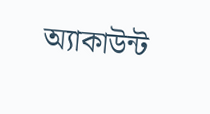অ্যাকাউন্ট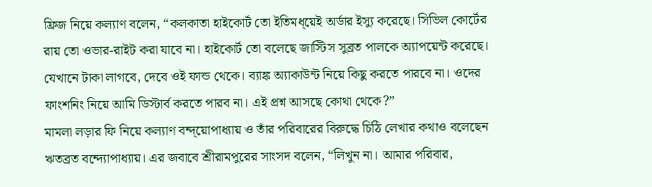ফ্রিজ নিয়ে কল্যাণ বলেন, “কলকাতা হাইকোর্ট তো ইতিমধ্য়েই অর্ডার ইস্যু করেছে। সিভিল কোর্টের রায় তো ওভার-রাইট করা যাবে না। হাইকোর্ট তো বলেছে জাস্টিস সুব্রত পালকে অ্যাপয়েন্ট করেছে। যেখানে টাকা লাগবে, দেবে ওই ফান্ড থেকে। ব্যাঙ্ক অ্যাকাউন্ট নিয়ে কিছু করতে পারবে না। ওদের ফাংশনিং নিয়ে আমি ডিস্টার্ব করতে পারব না। এই প্রশ্ন আসছে কোথা থেকে?”
মামলা লড়ার ফি নিয়ে কল্যাণ বন্দ্য়োপাধ্যায় ও তাঁর পরিবারের বিরুদ্ধে চিঠি লেখার কথাও বলেছেন ঋতব্রত বন্দ্যোপাধ্যায়। এর জবাবে শ্রীরামপুরের সাংসদ বলেন, “লিখুন না। আমার পরিবার,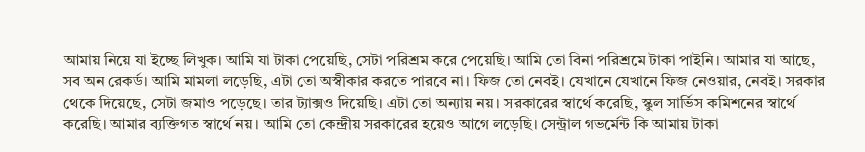আমায় নিয়ে যা ইচ্ছে লিখুক। আমি যা টাকা পেয়েছি, সেটা পরিশ্রম করে পেয়েছি। আমি তো বিনা পরিশ্রমে টাকা পাইনি। আমার যা আছে, সব অন রেকর্ড। আমি মামলা লড়েছি, এটা তো অস্বীকার করতে পারবে না। ফিজ তো নেবই। যেখানে যেখানে ফিজ নেওয়ার, নেবই। সরকার থেকে দিয়েছে, সেটা জমাও পড়েছে। তার ট্যাক্সও দিয়েছি। এটা তো অন্যায় নয়। সরকারের স্বার্থে করেছি, স্কুল সার্ভিস কমিশনের স্বার্থে করেছি। আমার ব্যক্তিগত স্বার্থে নয়। আমি তো কেন্দ্রীয় সরকারের হয়েও আগে লড়েছি। সেন্ট্রাল গভর্মেন্ট কি আমায় টাকা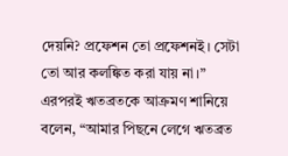দেয়নি? প্রফেশন তো প্রফেশনই। সেটা তো আর কলঙ্কিত করা যায় না।”
এরপরই ঋতব্রতকে আক্রমণ শানিয়ে বলেন, “আমার পিছনে লেগে ঋতব্রত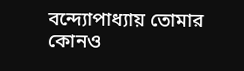বন্দ্যোপাধ্যায় তোমার কোনও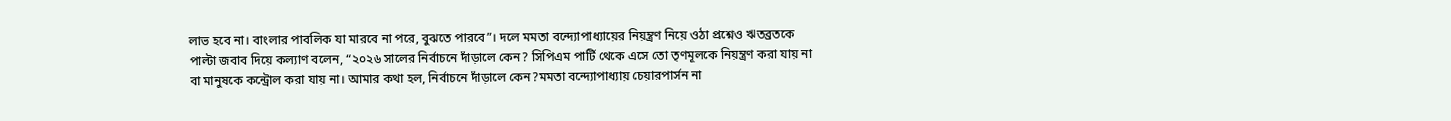লাভ হবে না। বাংলার পাবলিক যা মারবে না পরে, বুঝতে পারবে”। দলে মমতা বন্দ্যোপাধ্যায়ের নিয়ন্ত্রণ নিয়ে ওঠা প্রশ্নেও ঋতব্রতকে পাল্টা জবাব দিয়ে কল্যাণ বলেন, “২০২৬ সালের নির্বাচনে দাঁড়ালে কেন? সিপিএম পার্টি থেকে এসে তো তৃণমূলকে নিয়ন্ত্রণ করা যায় না বা মানুষকে কন্ট্রোল করা যায় না। আমার কথা হল, নির্বাচনে দাঁড়ালে কেন?মমতা বন্দ্যোপাধ্যায় চেয়ারপার্সন না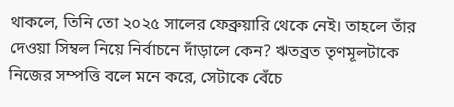থাকলে, তিনি তো ২০২৫ সালের ফেব্রুয়ারি থেকে নেই। তাহলে তাঁর দেওয়া সিম্বল নিয়ে নির্বাচনে দাঁড়ালে কেন? ঋতব্রত তৃণমূলটাকে নিজের সম্পত্তি বলে মনে করে, সেটাকে বেঁচে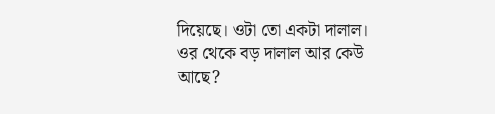দিয়েছে। ওটা তো একটা দালাল। ওর থেকে বড় দালাল আর কেউ আছে?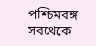পশ্চিমবঙ্গ সবথেকে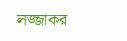লজ্জাকর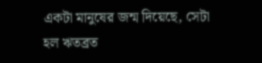একটা মানুষের জন্ম দিয়েছে, সেটা হল ঋতব্রত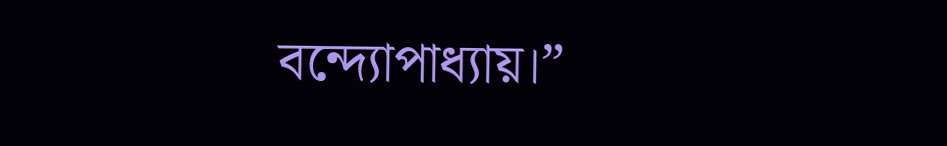বন্দ্যোপাধ্যায়।”